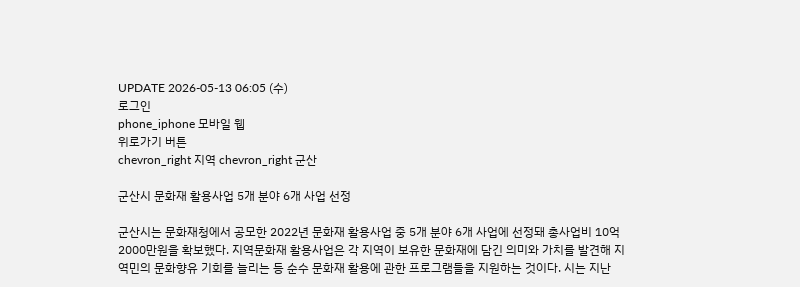UPDATE 2026-05-13 06:05 (수)
로그인
phone_iphone 모바일 웹
위로가기 버튼
chevron_right 지역 chevron_right 군산

군산시 문화재 활용사업 5개 분야 6개 사업 선정

군산시는 문화재청에서 공모한 2022년 문화재 활용사업 중 5개 분야 6개 사업에 선정돼 총사업비 10억 2000만원을 확보했다. 지역문화재 활용사업은 각 지역이 보유한 문화재에 담긴 의미와 가치를 발견해 지역민의 문화향유 기회를 늘리는 등 순수 문화재 활용에 관한 프로그램들을 지원하는 것이다. 시는 지난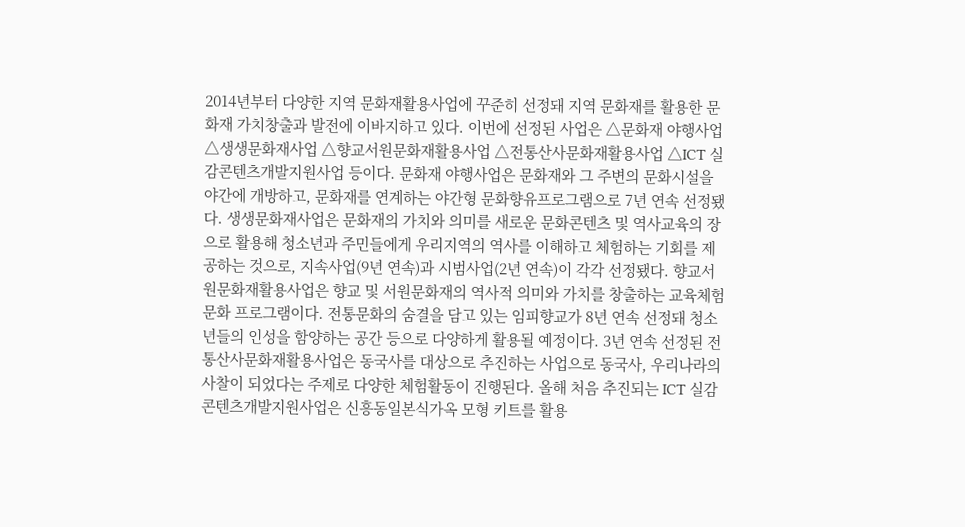2014년부터 다양한 지역 문화재활용사업에 꾸준히 선정돼 지역 문화재를 활용한 문화재 가치창출과 발전에 이바지하고 있다. 이번에 선정된 사업은 △문화재 야행사업 △생생문화재사업 △향교서원문화재활용사업 △전통산사문화재활용사업 △ICT 실감콘텐츠개발지원사업 등이다. 문화재 야행사업은 문화재와 그 주변의 문화시설을 야간에 개방하고, 문화재를 연계하는 야간형 문화향유프로그램으로 7년 연속 선정됐다. 생생문화재사업은 문화재의 가치와 의미를 새로운 문화콘텐츠 및 역사교육의 장으로 활용해 청소년과 주민들에게 우리지역의 역사를 이해하고 체험하는 기회를 제공하는 것으로, 지속사업(9년 연속)과 시범사업(2년 연속)이 각각 선정됐다. 향교서원문화재활용사업은 향교 및 서원문화재의 역사적 의미와 가치를 창출하는 교육체험문화 프로그램이다. 전통문화의 숨결을 담고 있는 임피향교가 8년 연속 선정돼 청소년들의 인성을 함양하는 공간 등으로 다양하게 활용될 예정이다. 3년 연속 선정된 전통산사문화재활용사업은 동국사를 대상으로 추진하는 사업으로 동국사, 우리나라의 사찰이 되었다는 주제로 다양한 체험활동이 진행된다. 올해 처음 추진되는 ICT 실감콘텐츠개발지원사업은 신흥동일본식가옥 모형 키트를 활용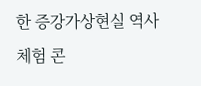한 증강가상현실 역사체험 콘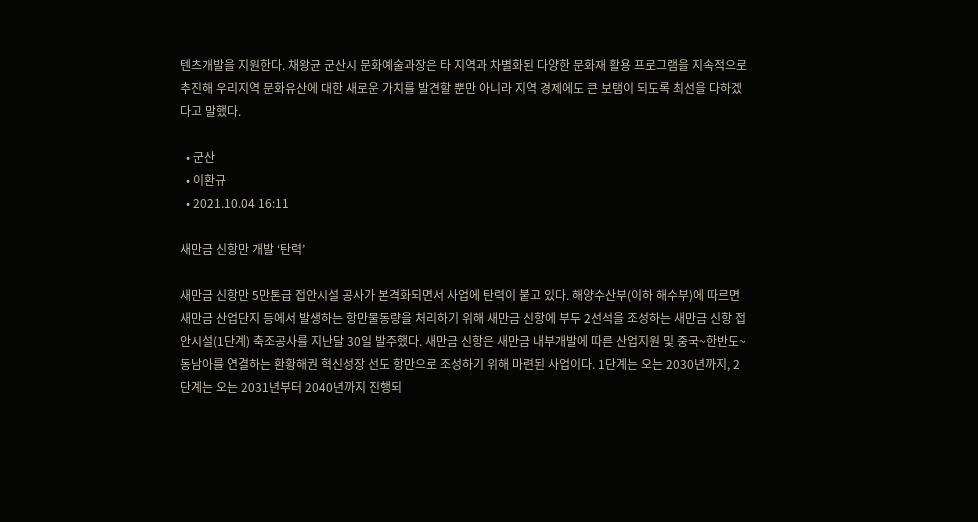텐츠개발을 지원한다. 채왕균 군산시 문화예술과장은 타 지역과 차별화된 다양한 문화재 활용 프로그램을 지속적으로 추진해 우리지역 문화유산에 대한 새로운 가치를 발견할 뿐만 아니라 지역 경제에도 큰 보탬이 되도록 최선을 다하겠다고 말했다.

  • 군산
  • 이환규
  • 2021.10.04 16:11

새만금 신항만 개발 ‘탄력’

새만금 신항만 5만톤급 접안시설 공사가 본격화되면서 사업에 탄력이 붙고 있다. 해양수산부(이하 해수부)에 따르면 새만금 산업단지 등에서 발생하는 항만물동량을 처리하기 위해 새만금 신항에 부두 2선석을 조성하는 새만금 신항 접안시설(1단계) 축조공사를 지난달 30일 발주했다. 새만금 신항은 새만금 내부개발에 따른 산업지원 및 중국~한반도~동남아를 연결하는 환황해권 혁신성장 선도 항만으로 조성하기 위해 마련된 사업이다. 1단계는 오는 2030년까지, 2단계는 오는 2031년부터 2040년까지 진행되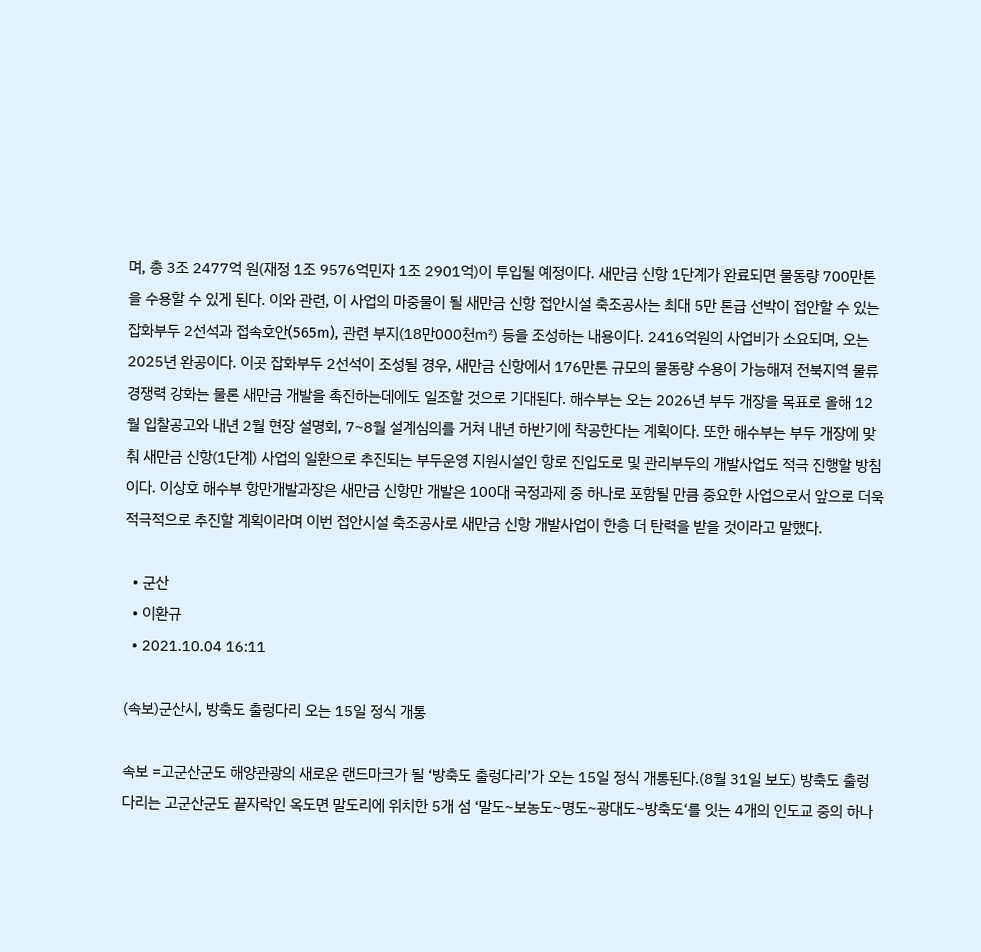며, 총 3조 2477억 원(재정 1조 9576억민자 1조 2901억)이 투입될 예정이다. 새만금 신항 1단계가 완료되면 물동량 700만톤을 수용할 수 있게 된다. 이와 관련, 이 사업의 마중물이 될 새만금 신항 접안시설 축조공사는 최대 5만 톤급 선박이 접안할 수 있는 잡화부두 2선석과 접속호안(565m), 관련 부지(18만000천㎡) 등을 조성하는 내용이다. 2416억원의 사업비가 소요되며, 오는 2025년 완공이다. 이곳 잡화부두 2선석이 조성될 경우, 새만금 신항에서 176만톤 규모의 물동량 수용이 가능해져 전북지역 물류 경쟁력 강화는 물론 새만금 개발을 촉진하는데에도 일조할 것으로 기대된다. 해수부는 오는 2026년 부두 개장을 목표로 올해 12월 입찰공고와 내년 2월 현장 설명회, 7~8월 설계심의를 거쳐 내년 하반기에 착공한다는 계획이다. 또한 해수부는 부두 개장에 맞춰 새만금 신항(1단계) 사업의 일환으로 추진되는 부두운영 지원시설인 항로 진입도로 및 관리부두의 개발사업도 적극 진행할 방침이다. 이상호 해수부 항만개발과장은 새만금 신항만 개발은 100대 국정과제 중 하나로 포함될 만큼 중요한 사업으로서 앞으로 더욱 적극적으로 추진할 계획이라며 이번 접안시설 축조공사로 새만금 신항 개발사업이 한층 더 탄력을 받을 것이라고 말했다.

  • 군산
  • 이환규
  • 2021.10.04 16:11

(속보)군산시, 방축도 출렁다리 오는 15일 정식 개통

속보 =고군산군도 해양관광의 새로운 랜드마크가 될 ‘방축도 출렁다리’가 오는 15일 정식 개통된다.(8월 31일 보도) 방축도 출렁다리는 고군산군도 끝자락인 옥도면 말도리에 위치한 5개 섬 ‘말도~보농도~명도~광대도~방축도‘를 잇는 4개의 인도교 중의 하나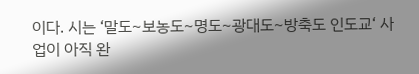이다. 시는 ‘말도~보농도~명도~광대도~방축도 인도교‘ 사업이 아직 완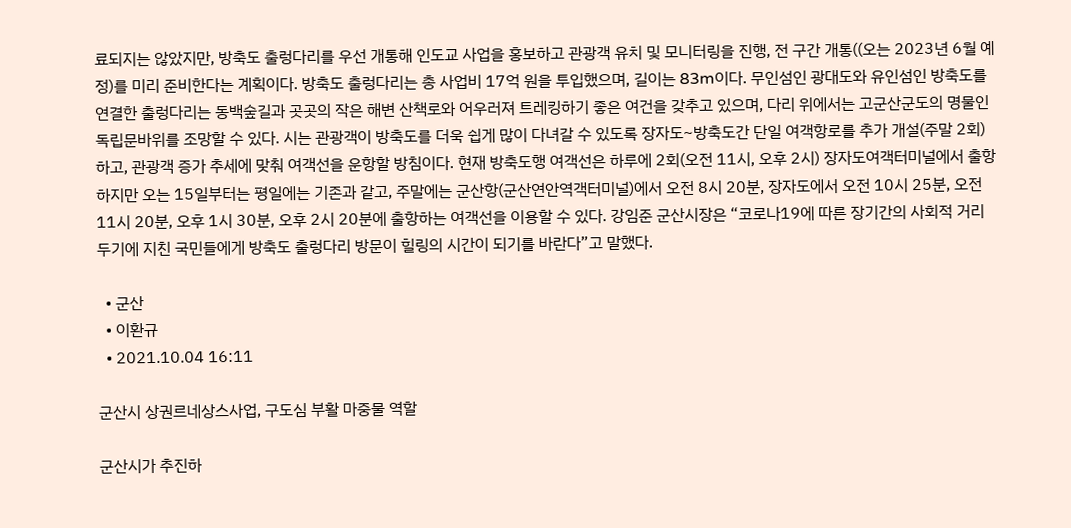료되지는 않았지만, 방축도 출렁다리를 우선 개통해 인도교 사업을 홍보하고 관광객 유치 및 모니터링을 진행, 전 구간 개통((오는 2023년 6월 예정)를 미리 준비한다는 계획이다. 방축도 출렁다리는 총 사업비 17억 원을 투입했으며, 길이는 83m이다. 무인섬인 광대도와 유인섬인 방축도를 연결한 출렁다리는 동백숲길과 곳곳의 작은 해변 산책로와 어우러져 트레킹하기 좋은 여건을 갖추고 있으며, 다리 위에서는 고군산군도의 명물인 독립문바위를 조망할 수 있다. 시는 관광객이 방축도를 더욱 쉽게 많이 다녀갈 수 있도록 장자도~방축도간 단일 여객항로를 추가 개설(주말 2회)하고, 관광객 증가 추세에 맞춰 여객선을 운항할 방침이다. 현재 방축도행 여객선은 하루에 2회(오전 11시, 오후 2시) 장자도여객터미널에서 출항하지만 오는 15일부터는 평일에는 기존과 같고, 주말에는 군산항(군산연안역객터미널)에서 오전 8시 20분, 장자도에서 오전 10시 25분, 오전 11시 20분, 오후 1시 30분, 오후 2시 20분에 출항하는 여객선을 이용할 수 있다. 강임준 군산시장은 “코로나19에 따른 장기간의 사회적 거리두기에 지친 국민들에게 방축도 출렁다리 방문이 힐링의 시간이 되기를 바란다”고 말했다.

  • 군산
  • 이환규
  • 2021.10.04 16:11

군산시 상권르네상스사업, 구도심 부활 마중물 역할

군산시가 추진하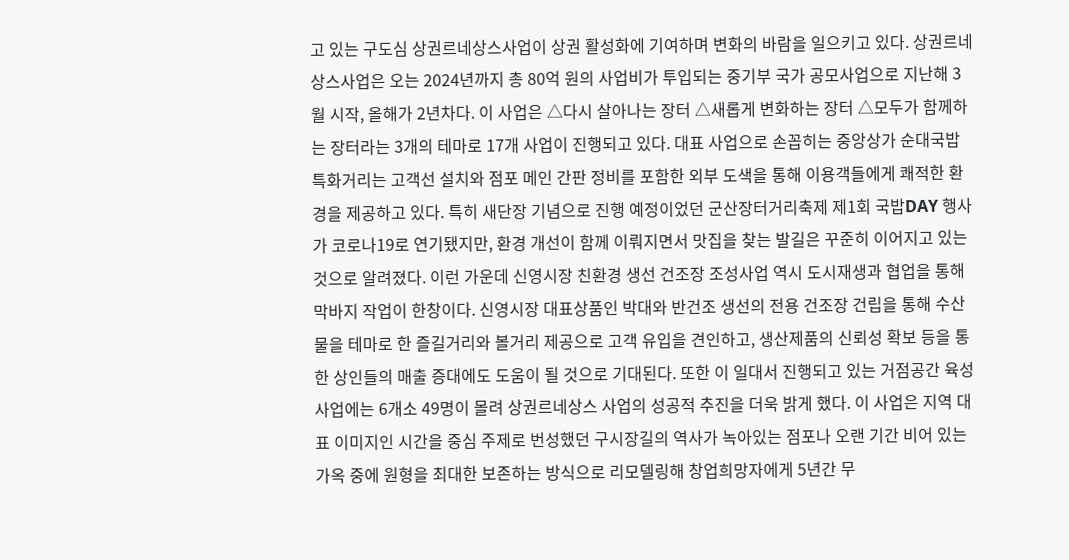고 있는 구도심 상권르네상스사업이 상권 활성화에 기여하며 변화의 바람을 일으키고 있다. 상권르네상스사업은 오는 2024년까지 총 80억 원의 사업비가 투입되는 중기부 국가 공모사업으로 지난해 3월 시작, 올해가 2년차다. 이 사업은 △다시 살아나는 장터 △새롭게 변화하는 장터 △모두가 함께하는 장터라는 3개의 테마로 17개 사업이 진행되고 있다. 대표 사업으로 손꼽히는 중앙상가 순대국밥 특화거리는 고객선 설치와 점포 메인 간판 정비를 포함한 외부 도색을 통해 이용객들에게 쾌적한 환경을 제공하고 있다. 특히 새단장 기념으로 진행 예정이었던 군산장터거리축제 제1회 국밥DAY 행사가 코로나19로 연기됐지만, 환경 개선이 함께 이뤄지면서 맛집을 찾는 발길은 꾸준히 이어지고 있는 것으로 알려졌다. 이런 가운데 신영시장 친환경 생선 건조장 조성사업 역시 도시재생과 협업을 통해 막바지 작업이 한창이다. 신영시장 대표상품인 박대와 반건조 생선의 전용 건조장 건립을 통해 수산물을 테마로 한 즐길거리와 볼거리 제공으로 고객 유입을 견인하고, 생산제품의 신뢰성 확보 등을 통한 상인들의 매출 증대에도 도움이 될 것으로 기대된다. 또한 이 일대서 진행되고 있는 거점공간 육성사업에는 6개소 49명이 몰려 상권르네상스 사업의 성공적 추진을 더욱 밝게 했다. 이 사업은 지역 대표 이미지인 시간을 중심 주제로 번성했던 구시장길의 역사가 녹아있는 점포나 오랜 기간 비어 있는 가옥 중에 원형을 최대한 보존하는 방식으로 리모델링해 창업희망자에게 5년간 무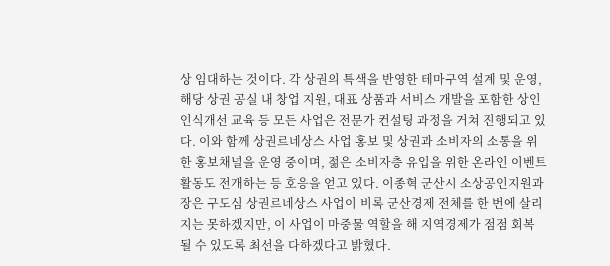상 임대하는 것이다. 각 상권의 특색을 반영한 테마구역 설계 및 운영, 해당 상권 공실 내 창업 지원, 대표 상품과 서비스 개발을 포함한 상인 인식개선 교육 등 모든 사업은 전문가 컨설팅 과정을 거쳐 진행되고 있다. 이와 함께 상권르네상스 사업 홍보 및 상권과 소비자의 소통을 위한 홍보채널을 운영 중이며, 젊은 소비자층 유입을 위한 온라인 이벤트 활동도 전개하는 등 호응을 얻고 있다. 이종혁 군산시 소상공인지원과장은 구도심 상권르네상스 사업이 비록 군산경제 전체를 한 번에 살리지는 못하겠지만, 이 사업이 마중물 역할을 해 지역경제가 점점 회복 될 수 있도록 최선을 다하겠다고 밝혔다.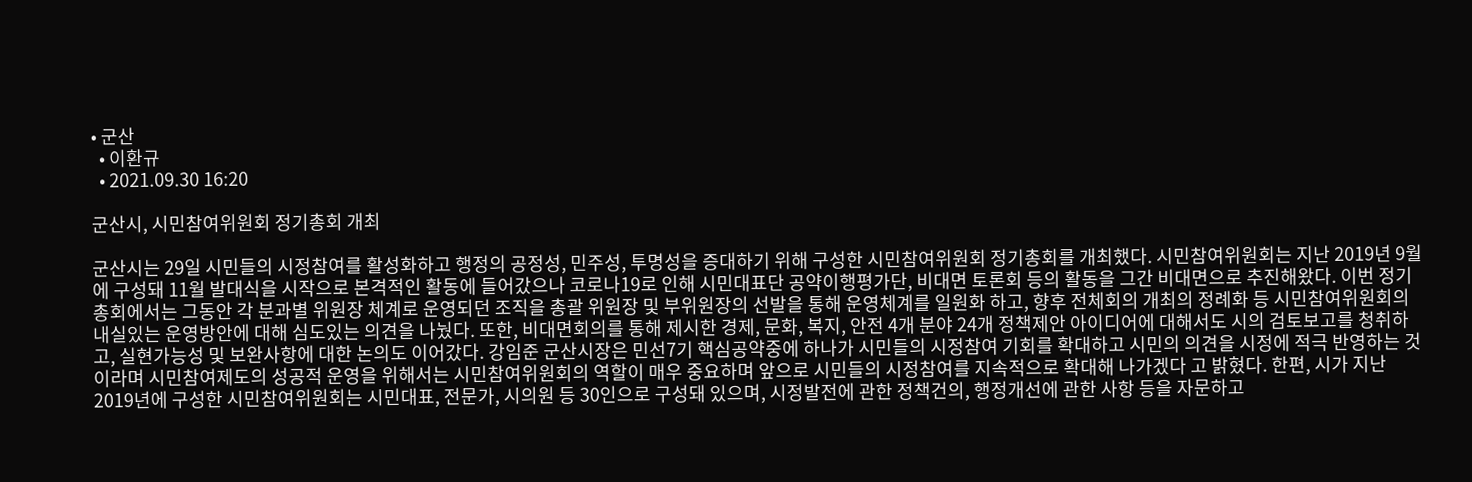• 군산
  • 이환규
  • 2021.09.30 16:20

군산시, 시민참여위원회 정기총회 개최

군산시는 29일 시민들의 시정참여를 활성화하고 행정의 공정성, 민주성, 투명성을 증대하기 위해 구성한 시민참여위원회 정기총회를 개최했다. 시민참여위원회는 지난 2019년 9월에 구성돼 11월 발대식을 시작으로 본격적인 활동에 들어갔으나 코로나19로 인해 시민대표단 공약이행평가단, 비대면 토론회 등의 활동을 그간 비대면으로 추진해왔다. 이번 정기총회에서는 그동안 각 분과별 위원장 체계로 운영되던 조직을 총괄 위원장 및 부위원장의 선발을 통해 운영체계를 일원화 하고, 향후 전체회의 개최의 정례화 등 시민참여위원회의 내실있는 운영방안에 대해 심도있는 의견을 나눴다. 또한, 비대면회의를 통해 제시한 경제, 문화, 복지, 안전 4개 분야 24개 정책제안 아이디어에 대해서도 시의 검토보고를 청취하고, 실현가능성 및 보완사항에 대한 논의도 이어갔다. 강임준 군산시장은 민선7기 핵심공약중에 하나가 시민들의 시정참여 기회를 확대하고 시민의 의견을 시정에 적극 반영하는 것 이라며 시민참여제도의 성공적 운영을 위해서는 시민참여위원회의 역할이 매우 중요하며 앞으로 시민들의 시정참여를 지속적으로 확대해 나가겠다 고 밝혔다. 한편, 시가 지난 2019년에 구성한 시민참여위원회는 시민대표, 전문가, 시의원 등 30인으로 구성돼 있으며, 시정발전에 관한 정책건의, 행정개선에 관한 사항 등을 자문하고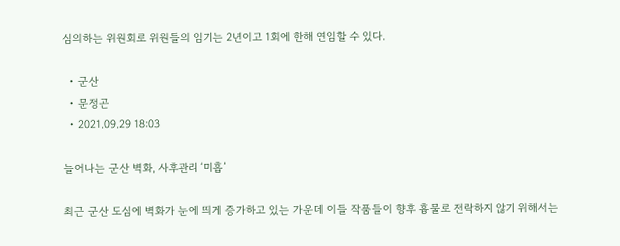심의하는 위원회로 위원들의 임기는 2년이고 1회에 한해 연임할 수 있다.

  • 군산
  • 문정곤
  • 2021.09.29 18:03

늘어나는 군산 벽화, 사후관리 ‘미흡’

최근 군산 도심에 벽화가 눈에 띄게 증가하고 있는 가운데 이들 작품들이 향후 흉물로 전락하지 않기 위해서는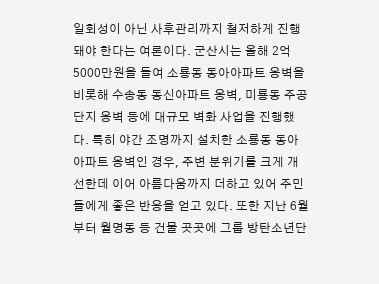일회성이 아닌 사후관리까지 철저하게 진행돼야 한다는 여론이다. 군산시는 올해 2억 5000만원을 들여 소룡동 동아아파트 옹벽을 비롯해 수송동 동신아파트 옹벽, 미룡동 주공단지 옹벽 등에 대규모 벽화 사업을 진행했다. 특히 야간 조명까지 설치한 소룡동 동아아파트 옹벽인 경우, 주변 분위기를 크게 개선한데 이어 아름다움까지 더하고 있어 주민들에게 좋은 반응을 얻고 있다. 또한 지난 6월부터 월명동 등 건물 곳곳에 그룹 방탄소년단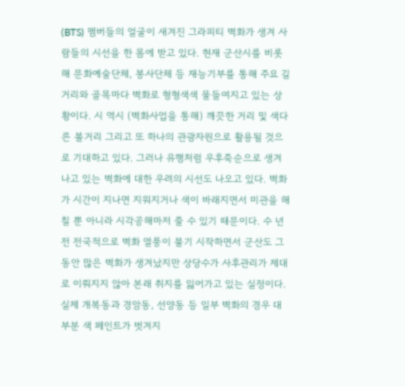(BTS) 멤버들의 얼굴이 새겨진 그라피티 벽화가 생겨 사람들의 시선을 한 몸에 받고 있다. 현재 군산시를 비롯해 문화예술단체, 봉사단체 등 재능기부를 통해 주요 길거리와 골목마다 벽화로 형형색색 물들여지고 있는 상황이다. 시 역시 (벽화사업을 통해) 깨끗한 거리 및 색다른 볼거리 그리고 또 하나의 관광자원으로 활용될 것으로 기대하고 있다. 그러나 유행처럼 우후죽순으로 생겨나고 있는 벽화에 대한 우려의 시선도 나오고 있다. 벽화가 시간이 지나면 지워지거나 색이 바래지면서 미관을 해칠 뿐 아니라 시각공해마저 줄 수 있기 때문이다. 수 년 전 전국적으로 벽화 열풍이 불기 시작하면서 군산도 그 동안 많은 벽화가 생겨났지만 상당수가 사후관리가 제대로 이뤄지지 않아 본래 취지를 잃어가고 있는 실정이다. 실제 개복동과 경암동, 선양동 등 일부 벽화의 경우 대부분 색 페인트가 벗겨지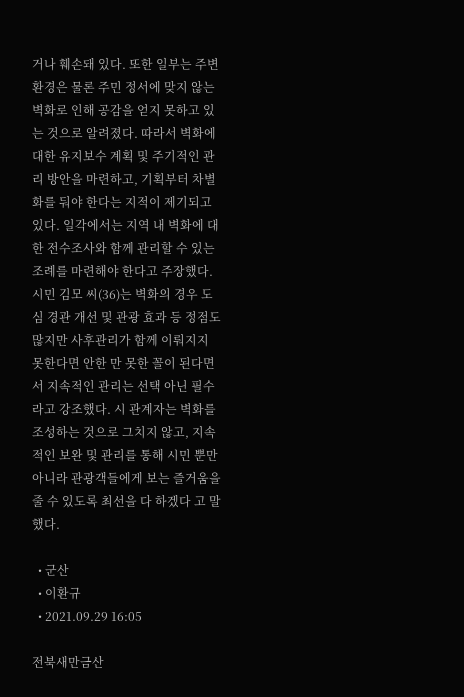거나 훼손돼 있다. 또한 일부는 주변 환경은 물론 주민 정서에 맞지 않는 벽화로 인해 공감을 얻지 못하고 있는 것으로 알려졌다. 따라서 벽화에 대한 유지보수 계획 및 주기적인 관리 방안을 마련하고, 기획부터 차별화를 둬야 한다는 지적이 제기되고 있다. 일각에서는 지역 내 벽화에 대한 전수조사와 함께 관리할 수 있는 조례를 마련해야 한다고 주장했다. 시민 김모 씨(36)는 벽화의 경우 도심 경관 개선 및 관광 효과 등 정점도 많지만 사후관리가 함께 이뤄지지 못한다면 안한 만 못한 꼴이 된다면서 지속적인 관리는 선택 아닌 필수라고 강조했다. 시 관계자는 벽화를 조성하는 것으로 그치지 않고, 지속적인 보완 및 관리를 통해 시민 뿐만 아니라 관광객들에게 보는 즐거움을 줄 수 있도록 최선을 다 하겠다 고 말했다.

  • 군산
  • 이환규
  • 2021.09.29 16:05

전북새만금산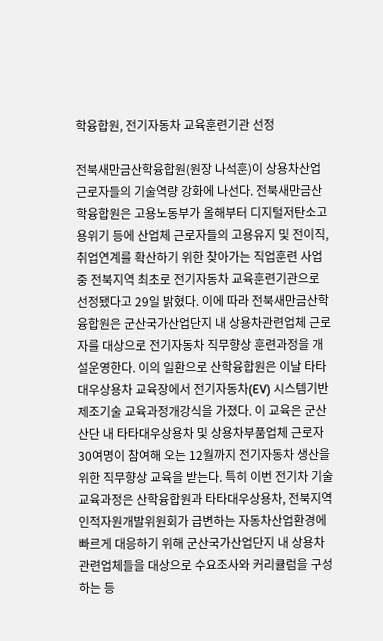학융합원, 전기자동차 교육훈련기관 선정

전북새만금산학융합원(원장 나석훈)이 상용차산업 근로자들의 기술역량 강화에 나선다. 전북새만금산학융합원은 고용노동부가 올해부터 디지털저탄소고용위기 등에 산업체 근로자들의 고용유지 및 전이직, 취업연계를 확산하기 위한 찾아가는 직업훈련 사업 중 전북지역 최초로 전기자동차 교육훈련기관으로 선정됐다고 29일 밝혔다. 이에 따라 전북새만금산학융합원은 군산국가산업단지 내 상용차관련업체 근로자를 대상으로 전기자동차 직무향상 훈련과정을 개설운영한다. 이의 일환으로 산학융합원은 이날 타타대우상용차 교육장에서 전기자동차(EV) 시스템기반 제조기술 교육과정개강식을 가졌다. 이 교육은 군산산단 내 타타대우상용차 및 상용차부품업체 근로자 30여명이 참여해 오는 12월까지 전기자동차 생산을 위한 직무향상 교육을 받는다. 특히 이번 전기차 기술교육과정은 산학융합원과 타타대우상용차, 전북지역인적자원개발위원회가 급변하는 자동차산업환경에 빠르게 대응하기 위해 군산국가산업단지 내 상용차 관련업체들을 대상으로 수요조사와 커리큘럼을 구성하는 등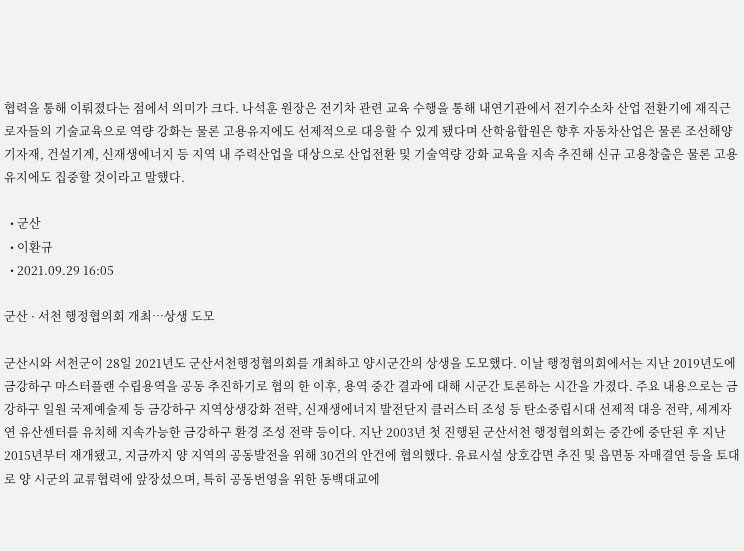협력을 통해 이뤄졌다는 점에서 의미가 크다. 나석훈 원장은 전기차 관련 교육 수행을 통해 내연기관에서 전기수소차 산업 전환기에 재직근로자들의 기술교육으로 역량 강화는 물론 고용유지에도 선제적으로 대응할 수 있게 됐다며 산학융합원은 향후 자동차산업은 물론 조선해양기자재, 건설기계, 신재생에너지 등 지역 내 주력산업을 대상으로 산업전환 및 기술역량 강화 교육을 지속 추진해 신규 고용창출은 물론 고용유지에도 집중할 것이라고 말했다.

  • 군산
  • 이환규
  • 2021.09.29 16:05

군산 · 서천 행정협의회 개최…상생 도모

군산시와 서천군이 28일 2021년도 군산서천행정협의회를 개최하고 양시군간의 상생을 도모했다. 이날 행정협의회에서는 지난 2019년도에 금강하구 마스터플랜 수립용역을 공동 추진하기로 협의 한 이후, 용역 중간 결과에 대해 시군간 토론하는 시간을 가졌다. 주요 내용으로는 금강하구 일원 국제예술제 등 금강하구 지역상생강화 전략, 신재생에너지 발전단지 클러스터 조성 등 탄소중립시대 선제적 대응 전략, 세계자연 유산센터를 유치해 지속가능한 금강하구 환경 조성 전략 등이다. 지난 2003년 첫 진행된 군산서천 행정협의회는 중간에 중단된 후 지난 2015년부터 재개됐고, 지금까지 양 지역의 공동발전을 위해 30건의 안건에 협의했다. 유료시설 상호감면 추진 및 읍면동 자매결연 등을 토대로 양 시군의 교류협력에 앞장섰으며, 특히 공동번영을 위한 동백대교에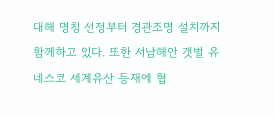대해 명칭 선정부터 경관조명 설치까지 함께하고 있다. 또한 서남해안 갯벌 유네스코 세계유산 등재에 협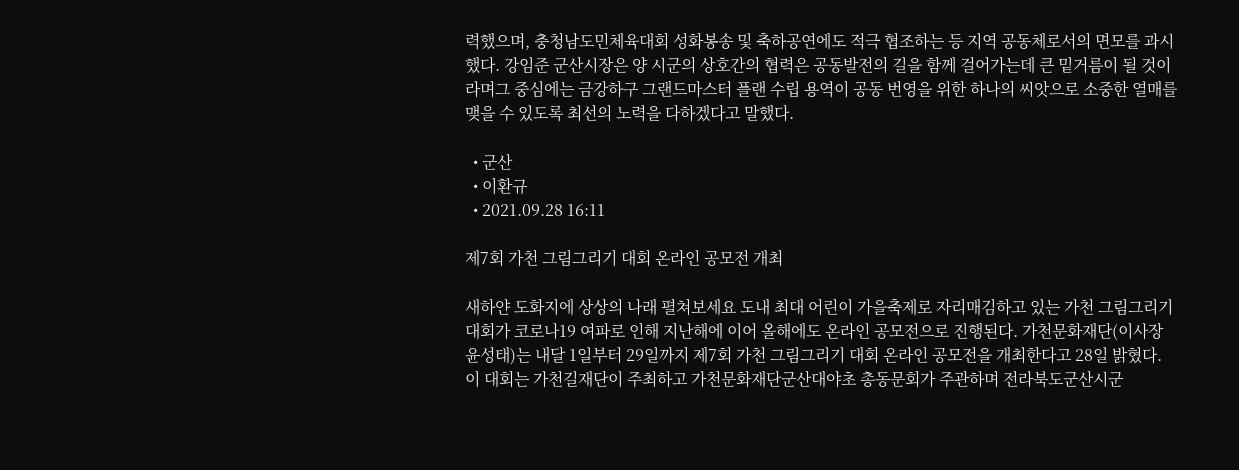력했으며, 충청남도민체육대회 성화봉송 및 축하공연에도 적극 협조하는 등 지역 공동체로서의 면모를 과시했다. 강임준 군산시장은 양 시군의 상호간의 협력은 공동발전의 길을 함께 걸어가는데 큰 밑거름이 될 것이라며그 중심에는 금강하구 그랜드마스터 플랜 수립 용역이 공동 번영을 위한 하나의 씨앗으로 소중한 열매를 맺을 수 있도록 최선의 노력을 다하겠다고 말했다.

  • 군산
  • 이환규
  • 2021.09.28 16:11

제7회 가천 그림그리기 대회 온라인 공모전 개최

새하얀 도화지에 상상의 나래 펼쳐보세요 도내 최대 어린이 가을축제로 자리매김하고 있는 가천 그림그리기 대회가 코로나19 여파로 인해 지난해에 이어 올해에도 온라인 공모전으로 진행된다. 가천문화재단(이사장 윤성태)는 내달 1일부터 29일까지 제7회 가천 그림그리기 대회 온라인 공모전을 개최한다고 28일 밝혔다. 이 대회는 가천길재단이 주최하고 가천문화재단군산대야초 총동문회가 주관하며 전라북도군산시군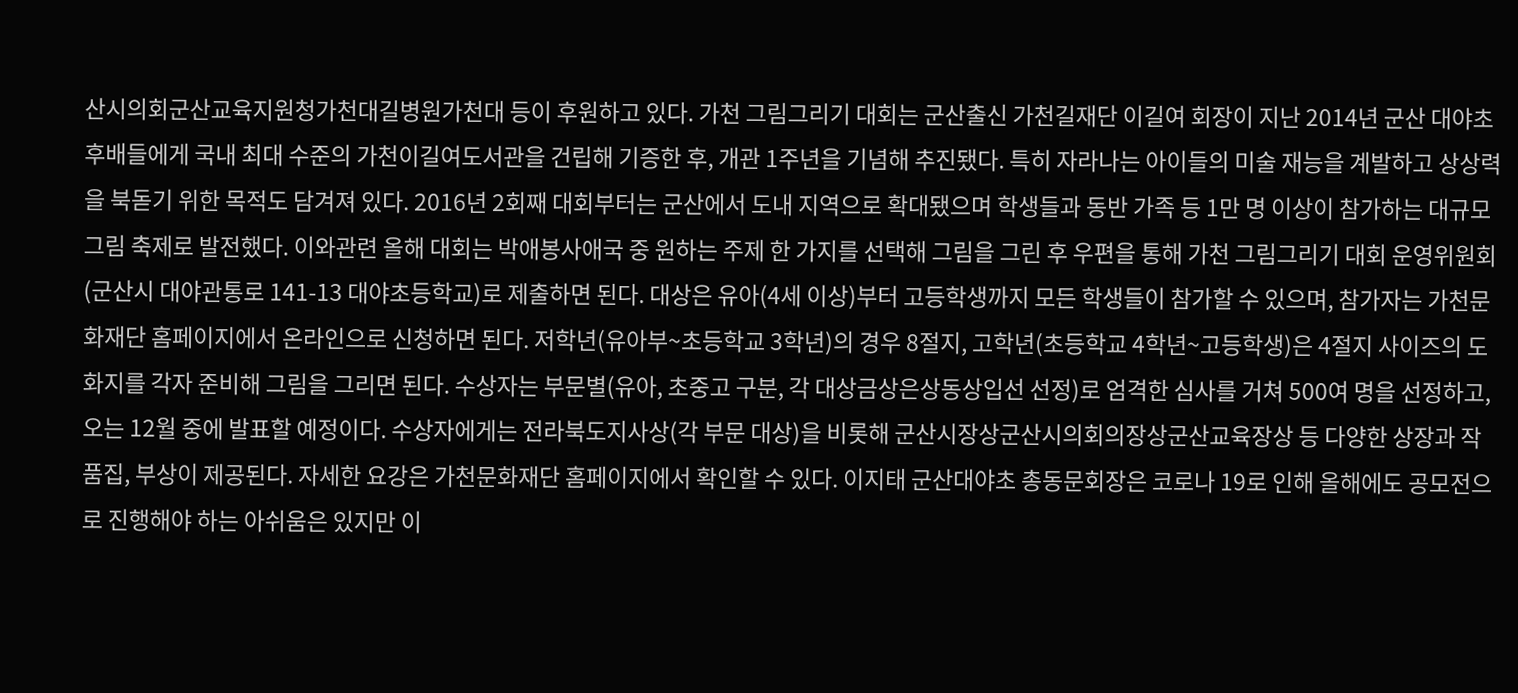산시의회군산교육지원청가천대길병원가천대 등이 후원하고 있다. 가천 그림그리기 대회는 군산출신 가천길재단 이길여 회장이 지난 2014년 군산 대야초 후배들에게 국내 최대 수준의 가천이길여도서관을 건립해 기증한 후, 개관 1주년을 기념해 추진됐다. 특히 자라나는 아이들의 미술 재능을 계발하고 상상력을 북돋기 위한 목적도 담겨져 있다. 2016년 2회째 대회부터는 군산에서 도내 지역으로 확대됐으며 학생들과 동반 가족 등 1만 명 이상이 참가하는 대규모 그림 축제로 발전했다. 이와관련 올해 대회는 박애봉사애국 중 원하는 주제 한 가지를 선택해 그림을 그린 후 우편을 통해 가천 그림그리기 대회 운영위원회(군산시 대야관통로 141-13 대야초등학교)로 제출하면 된다. 대상은 유아(4세 이상)부터 고등학생까지 모든 학생들이 참가할 수 있으며, 참가자는 가천문화재단 홈페이지에서 온라인으로 신청하면 된다. 저학년(유아부~초등학교 3학년)의 경우 8절지, 고학년(초등학교 4학년~고등학생)은 4절지 사이즈의 도화지를 각자 준비해 그림을 그리면 된다. 수상자는 부문별(유아, 초중고 구분, 각 대상금상은상동상입선 선정)로 엄격한 심사를 거쳐 500여 명을 선정하고, 오는 12월 중에 발표할 예정이다. 수상자에게는 전라북도지사상(각 부문 대상)을 비롯해 군산시장상군산시의회의장상군산교육장상 등 다양한 상장과 작품집, 부상이 제공된다. 자세한 요강은 가천문화재단 홈페이지에서 확인할 수 있다. 이지태 군산대야초 총동문회장은 코로나 19로 인해 올해에도 공모전으로 진행해야 하는 아쉬움은 있지만 이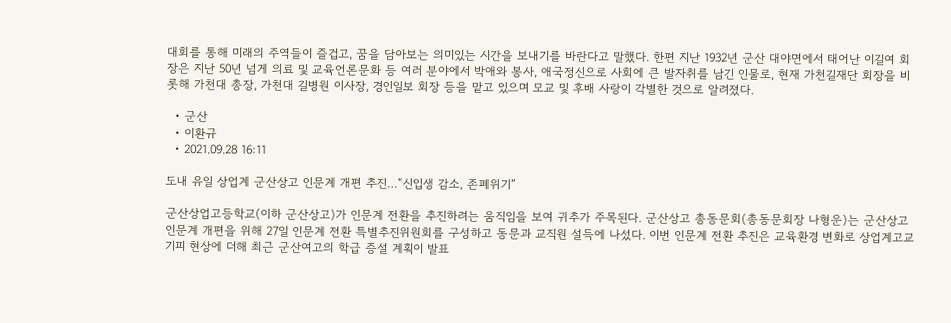대회를 통해 미래의 주역들이 즐겁고, 꿈을 담아보는 의미있는 시간을 보내기를 바란다고 말했다. 한편 지난 1932년 군산 대야면에서 태어난 이길여 회장은 지난 50년 넘게 의료 및 교육언론문화 등 여러 분야에서 박애와 봉사, 애국정신으로 사회에 큰 발자취를 남긴 인물로, 현재 가천길재단 회장을 비롯해 가천대 총장, 가천대 길병원 이사장, 경인일보 회장 등을 맡고 있으며 모교 및 후배 사랑이 각별한 것으로 알려졌다.

  • 군산
  • 이환규
  • 2021.09.28 16:11

도내 유일 상업계 군산상고 인문계 개편 추진…“신입생 감소, 존폐위기”

군산상업고등학교(이하 군산상고)가 인문계 전환을 추진하려는 움직임을 보여 귀추가 주목된다. 군산상고 총동문회(총동문회장 나형운)는 군산상고 인문계 개편을 위해 27일 인문계 전환 특별추진위원회를 구성하고 동문과 교직원 설득에 나섰다. 이번 인문계 전환 추진은 교육환경 변화로 상업계고교 기피 현상에 더해 최근 군산여고의 학급 증설 계획이 발표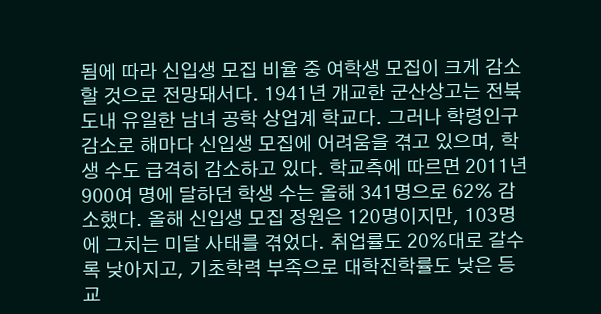됨에 따라 신입생 모집 비율 중 여학생 모집이 크게 감소할 것으로 전망돼서다. 1941년 개교한 군산상고는 전북도내 유일한 남녀 공학 상업계 학교다. 그러나 학령인구 감소로 해마다 신입생 모집에 어려움을 겪고 있으며, 학생 수도 급격히 감소하고 있다. 학교측에 따르면 2011년 900여 명에 달하던 학생 수는 올해 341명으로 62% 감소했다. 올해 신입생 모집 정원은 120명이지만, 103명에 그치는 미달 사태를 겪었다. 취업률도 20%대로 갈수록 낮아지고, 기초학력 부족으로 대학진학률도 낮은 등 교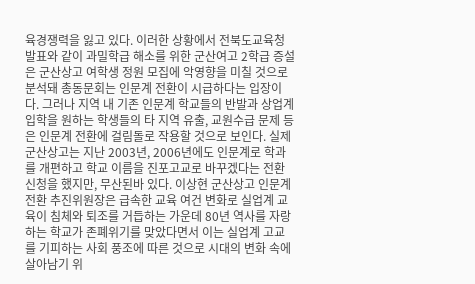육경쟁력을 잃고 있다. 이러한 상황에서 전북도교육청 발표와 같이 과밀학급 해소를 위한 군산여고 2학급 증설은 군산상고 여학생 정원 모집에 악영향을 미칠 것으로 분석돼 총동문회는 인문계 전환이 시급하다는 입장이다. 그러나 지역 내 기존 인문계 학교들의 반발과 상업계 입학을 원하는 학생들의 타 지역 유출, 교원수급 문제 등은 인문계 전환에 걸림돌로 작용할 것으로 보인다. 실제 군산상고는 지난 2003년, 2006년에도 인문계로 학과를 개편하고 학교 이름을 진포고교로 바꾸겠다는 전환 신청을 했지만, 무산된바 있다. 이상현 군산상고 인문계 전환 추진위원장은 급속한 교육 여건 변화로 실업계 교육이 침체와 퇴조를 거듭하는 가운데 80년 역사를 자랑하는 학교가 존폐위기를 맞았다면서 이는 실업계 고교를 기피하는 사회 풍조에 따른 것으로 시대의 변화 속에 살아남기 위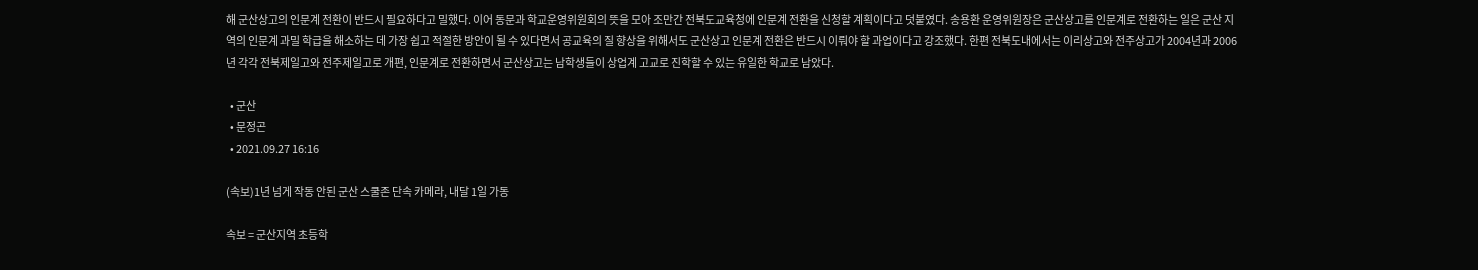해 군산상고의 인문계 전환이 반드시 필요하다고 밀했다. 이어 동문과 학교운영위원회의 뜻을 모아 조만간 전북도교육청에 인문계 전환을 신청할 계획이다고 덧붙였다. 송용환 운영위원장은 군산상고를 인문계로 전환하는 일은 군산 지역의 인문계 과밀 학급을 해소하는 데 가장 쉽고 적절한 방안이 될 수 있다면서 공교육의 질 향상을 위해서도 군산상고 인문계 전환은 반드시 이뤄야 할 과업이다고 강조했다. 한편 전북도내에서는 이리상고와 전주상고가 2004년과 2006년 각각 전북제일고와 전주제일고로 개편, 인문계로 전환하면서 군산상고는 남학생들이 상업계 고교로 진학할 수 있는 유일한 학교로 남았다.

  • 군산
  • 문정곤
  • 2021.09.27 16:16

(속보)1년 넘게 작동 안된 군산 스쿨존 단속 카메라, 내달 1일 가동

속보 = 군산지역 초등학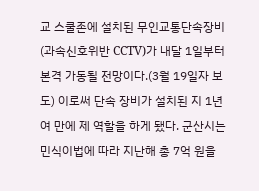교 스쿨존에 설치된 무인교통단속장비(과속신호위반 CCTV)가 내달 1일부터 본격 가동될 전망이다.(3월 19일자 보도) 이로써 단속 장비가 설치된 지 1년 여 만에 제 역할을 하게 됐다. 군산시는 민식이법에 따라 지난해 총 7억 원을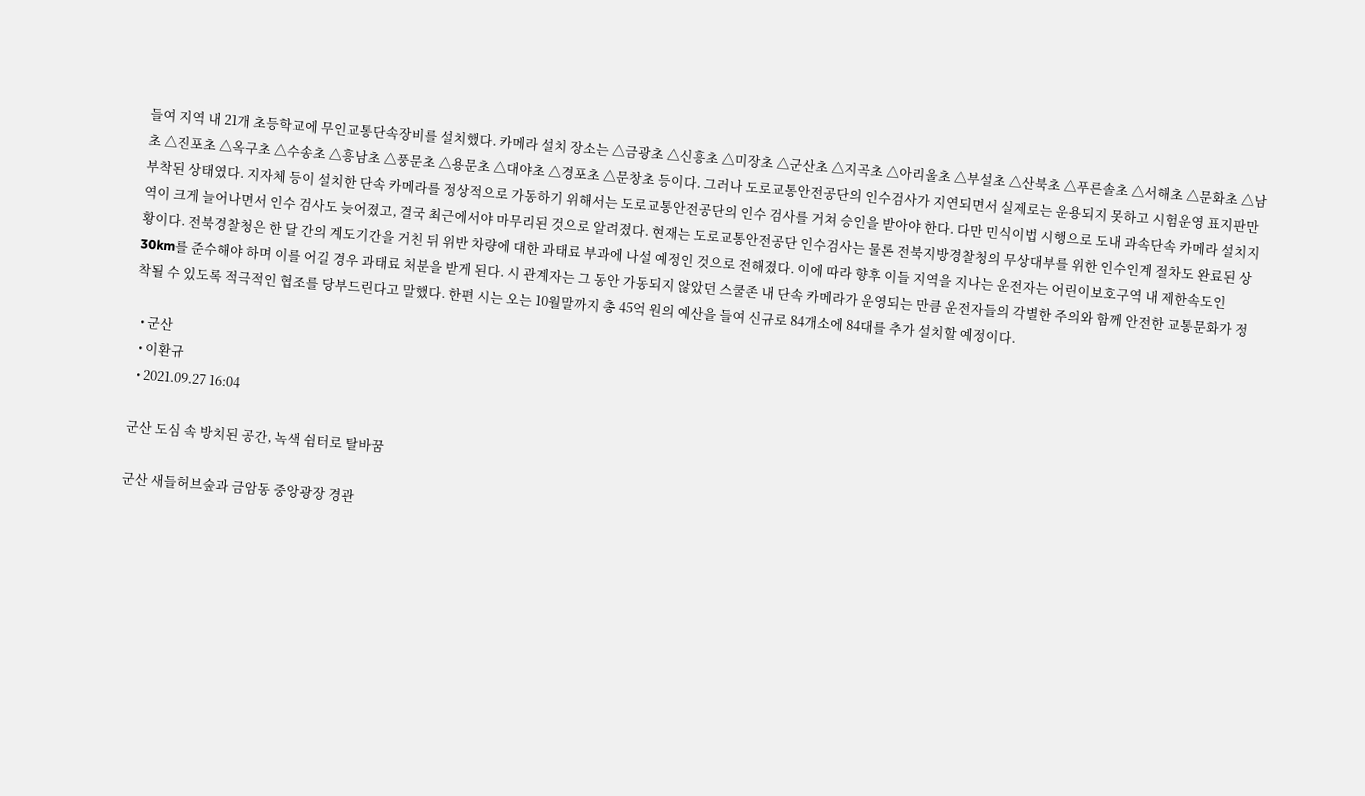들여 지역 내 21개 초등학교에 무인교통단속장비를 설치했다. 카메라 설치 장소는 △금광초 △신흥초 △미장초 △군산초 △지곡초 △아리울초 △부설초 △산북초 △푸른솔초 △서해초 △문화초 △남초 △진포초 △옥구초 △수송초 △흥남초 △풍문초 △용문초 △대야초 △경포초 △문창초 등이다. 그러나 도로교통안전공단의 인수검사가 지연되면서 실제로는 운용되지 못하고 시험운영 표지판만 부착된 상태였다. 지자체 등이 설치한 단속 카메라를 정상적으로 가동하기 위해서는 도로교통안전공단의 인수 검사를 거쳐 승인을 받아야 한다. 다만 민식이법 시행으로 도내 과속단속 카메라 설치지역이 크게 늘어나면서 인수 검사도 늦어졌고, 결국 최근에서야 마무리된 것으로 알려졌다. 현재는 도로교통안전공단 인수검사는 물론 전북지방경찰청의 무상대부를 위한 인수인계 절차도 완료된 상황이다. 전북경찰청은 한 달 간의 계도기간을 거친 뒤 위반 차량에 대한 과태료 부과에 나설 예정인 것으로 전해졌다. 이에 따라 향후 이들 지역을 지나는 운전자는 어린이보호구역 내 제한속도인 30km를 준수해야 하며 이를 어길 경우 과태료 처분을 받게 된다. 시 관계자는 그 동안 가동되지 않았던 스쿨존 내 단속 카메라가 운영되는 만큼 운전자들의 각별한 주의와 함께 안전한 교통문화가 정착될 수 있도록 적극적인 협조를 당부드린다고 말했다. 한편 시는 오는 10월말까지 총 45억 원의 예산을 들여 신규로 84개소에 84대를 추가 설치할 예정이다.

  • 군산
  • 이환규
  • 2021.09.27 16:04

군산 도심 속 방치된 공간, 녹색 쉼터로 탈바꿈

군산 새들허브숲과 금암동 중앙광장 경관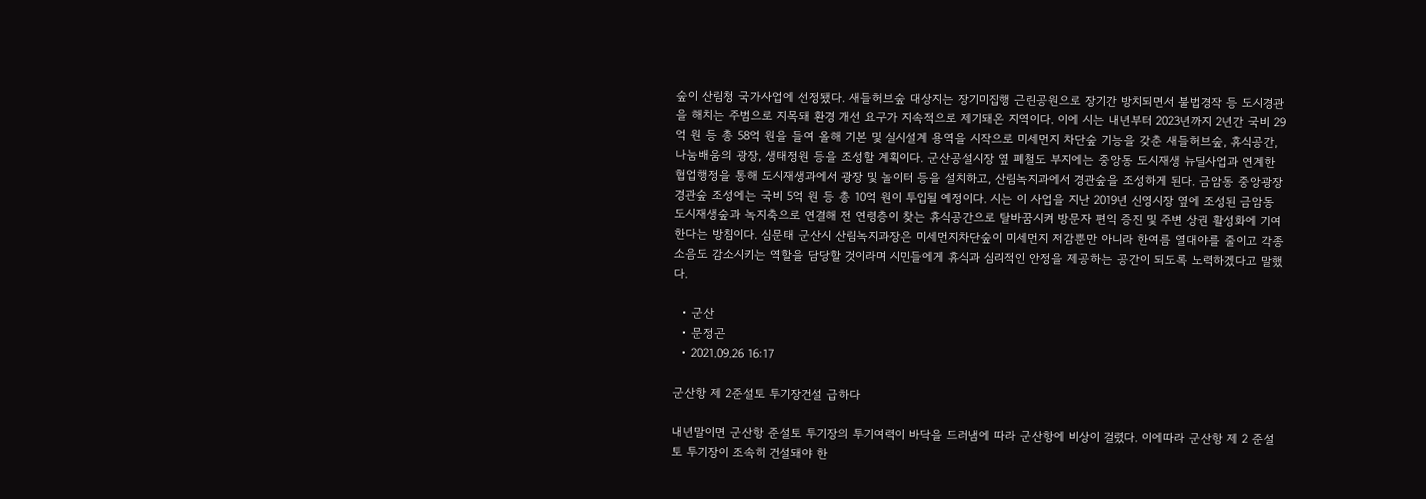숲이 산림청 국가사업에 선정됐다. 새들허브숲 대상지는 장기미집행 근린공원으로 장기간 방치되면서 불법경작 등 도시경관을 해치는 주범으로 지목돼 환경 개선 요구가 지속적으로 제기돼온 지역이다. 이에 시는 내년부터 2023년까지 2년간 국비 29억 원 등 총 58억 원을 들여 올해 기본 및 실시설계 용역을 시작으로 미세먼지 차단숲 기능을 갖춘 새들허브숲, 휴식공간, 나눔배움의 광장, 생태정원 등을 조성할 계획이다. 군산공설시장 옆 폐철도 부지에는 중앙동 도시재생 뉴딜사업과 연계한 협업행정을 통해 도시재생과에서 광장 및 놀이터 등을 설치하고, 산림녹지과에서 경관숲을 조성하게 된다. 금암동 중앙광장 경관숲 조성에는 국비 5억 원 등 총 10억 원이 투입될 예정이다. 시는 이 사업을 지난 2019년 신영시장 옆에 조성된 금암동 도시재생숲과 녹지축으로 연결해 전 연령층이 찾는 휴식공간으로 탈바꿈시켜 방문자 편익 증진 및 주변 상권 활성화에 기여한다는 방침이다. 심문태 군산시 산림녹지과장은 미세먼지차단숲이 미세먼지 저감뿐만 아니라 한여름 열대야를 줄이고 각종 소음도 감소시키는 역할을 담당할 것이라며 시민들에게 휴식과 심리적인 안정을 제공하는 공간이 되도록 노력하겠다고 말했다.

  • 군산
  • 문정곤
  • 2021.09.26 16:17

군산항 제 2준설토 투기장건설 급하다

내년말이면 군산항 준설토 투기장의 투기여력이 바닥을 드러냄에 따라 군산항에 비상이 걸렸다. 이에따라 군산항 제 2 준설토 투기장이 조속히 건설돼야 한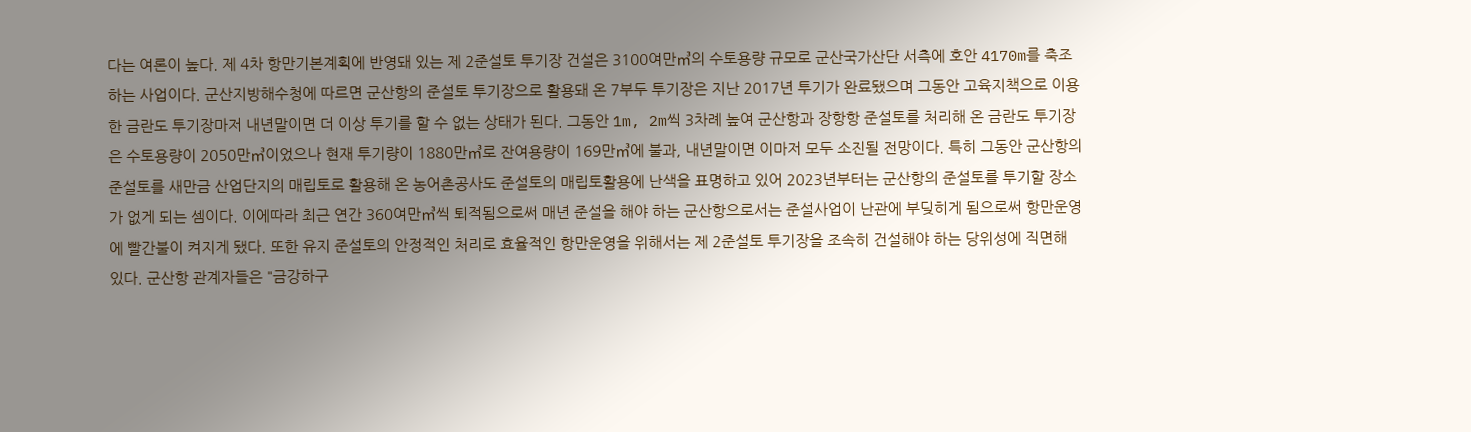다는 여론이 높다. 제 4차 항만기본계획에 반영돼 있는 제 2준설토 투기장 건설은 3100여만㎥의 수토용량 규모로 군산국가산단 서측에 호안 4170m를 축조하는 사업이다. 군산지방해수청에 따르면 군산항의 준설토 투기장으로 활용돼 온 7부두 투기장은 지난 2017년 투기가 완료됐으며 그동안 고육지책으로 이용한 금란도 투기장마저 내년말이면 더 이상 투기를 할 수 없는 상태가 된다. 그동안 1m, 2m씩 3차례 높여 군산항과 장항항 준설토를 처리해 온 금란도 투기장은 수토용량이 2050만㎥이었으나 현재 투기량이 1880만㎥로 잔여용량이 169만㎥에 불과, 내년말이면 이마저 모두 소진될 전망이다. 특히 그동안 군산항의 준설토를 새만금 산업단지의 매립토로 활용해 온 농어촌공사도 준설토의 매립토활용에 난색을 표명하고 있어 2023년부터는 군산항의 준설토를 투기할 장소가 없게 되는 셈이다. 이에따라 최근 연간 360여만㎥씩 퇴적됨으로써 매년 준설을 해야 하는 군산항으로서는 준설사업이 난관에 부딪히게 됨으로써 항만운영에 빨간불이 켜지게 됐다. 또한 유지 준설토의 안정적인 처리로 효율적인 항만운영을 위해서는 제 2준설토 투기장을 조속히 건설해야 하는 당위성에 직면해 있다. 군산항 관계자들은 "금강하구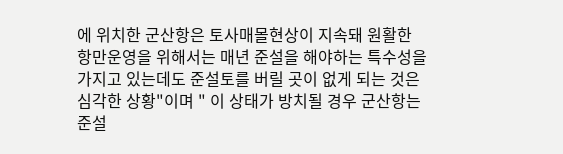에 위치한 군산항은 토사매몰현상이 지속돼 원활한 항만운영을 위해서는 매년 준설을 해야하는 특수성을 가지고 있는데도 준설토를 버릴 곳이 없게 되는 것은 심각한 상황"이며 " 이 상태가 방치될 경우 군산항는 준설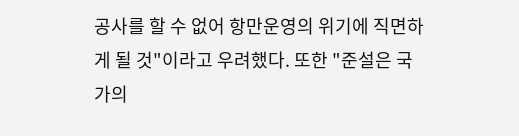공사를 할 수 없어 항만운영의 위기에 직면하게 될 것"이라고 우려했다. 또한 "준설은 국가의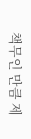책무인 만큼 제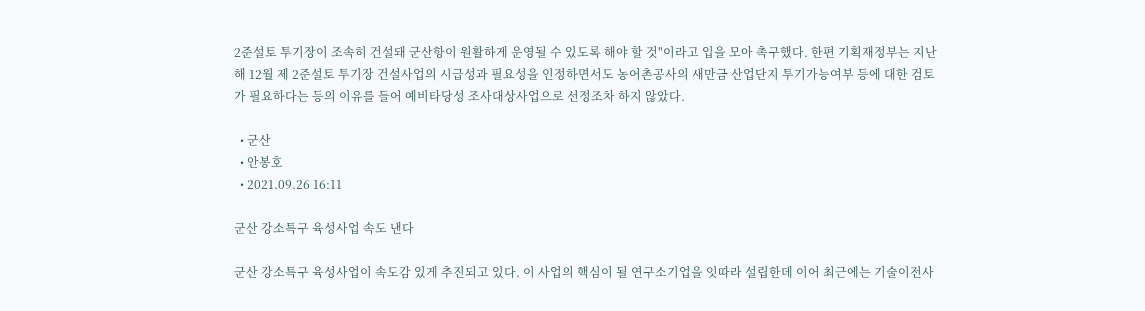2준설토 투기장이 조속히 건설돼 군산항이 원활하게 운영될 수 있도록 해야 할 것"이라고 입을 모아 촉구했다. 한편 기획재정부는 지난해 12월 제 2준설토 투기장 건설사업의 시급성과 필요성을 인정하면서도 농어촌공사의 새만금 산업단지 투기가능여부 등에 대한 검토가 필요하다는 등의 이유를 들어 예비타당성 조사대상사업으로 선정조차 하지 않았다.

  • 군산
  • 안봉호
  • 2021.09.26 16:11

군산 강소특구 육성사업 속도 낸다

군산 강소특구 육성사업이 속도감 있게 추진되고 있다. 이 사업의 핵심이 될 연구소기업을 잇따라 설립한데 이어 최근에는 기술이전사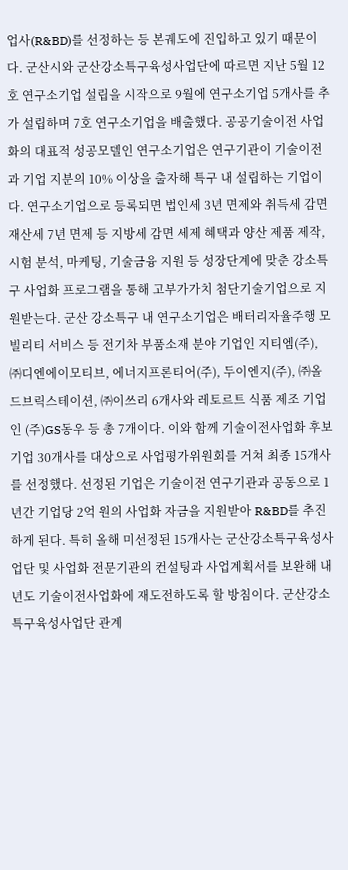업사(R&BD)를 선정하는 등 본궤도에 진입하고 있기 때문이다. 군산시와 군산강소특구육성사업단에 따르면 지난 5월 12호 연구소기업 설립을 시작으로 9월에 연구소기업 5개사를 추가 설립하며 7호 연구소기업을 배출했다. 공공기술이전 사업화의 대표적 성공모델인 연구소기업은 연구기관이 기술이전과 기업 지분의 10% 이상을 출자해 특구 내 설립하는 기업이다. 연구소기업으로 등록되면 법인세 3년 면제와 취득세 감면재산세 7년 면제 등 지방세 감면 세제 혜택과 양산 제품 제작, 시험 분석, 마케팅, 기술금융 지원 등 성장단계에 맞춘 강소특구 사업화 프로그램을 통해 고부가가치 첨단기술기업으로 지원받는다. 군산 강소특구 내 연구소기업은 배터리자율주행 모빌리티 서비스 등 전기차 부품소재 분야 기업인 지티엠(주), ㈜디엔에이모티브, 에너지프론티어(주), 두이엔지(주), ㈜올드브릭스테이션, ㈜이쓰리 6개사와 레토르트 식품 제조 기업인 (주)GS동우 등 총 7개이다. 이와 함께 기술이전사업화 후보기업 30개사를 대상으로 사업평가위원회를 거쳐 최종 15개사를 선정했다. 선정된 기업은 기술이전 연구기관과 공동으로 1년간 기업당 2억 원의 사업화 자금을 지원받아 R&BD를 추진하게 된다. 특히 올해 미선정된 15개사는 군산강소특구육성사업단 및 사업화 전문기관의 컨설팅과 사업계획서를 보완해 내년도 기술이전사업화에 재도전하도록 할 방침이다. 군산강소특구육성사업단 관계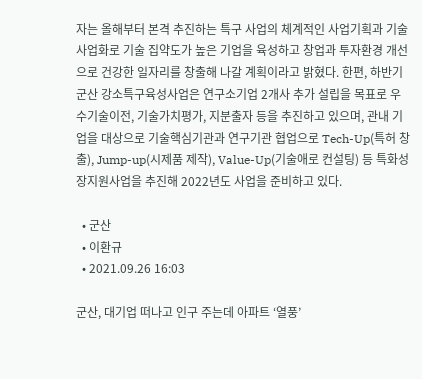자는 올해부터 본격 추진하는 특구 사업의 체계적인 사업기획과 기술사업화로 기술 집약도가 높은 기업을 육성하고 창업과 투자환경 개선으로 건강한 일자리를 창출해 나갈 계획이라고 밝혔다. 한편, 하반기 군산 강소특구육성사업은 연구소기업 2개사 추가 설립을 목표로 우수기술이전, 기술가치평가, 지분출자 등을 추진하고 있으며, 관내 기업을 대상으로 기술핵심기관과 연구기관 협업으로 Tech-Up(특허 창출), Jump-up(시제품 제작), Value-Up(기술애로 컨설팅) 등 특화성장지원사업을 추진해 2022년도 사업을 준비하고 있다.

  • 군산
  • 이환규
  • 2021.09.26 16:03

군산, 대기업 떠나고 인구 주는데 아파트 ‘열풍’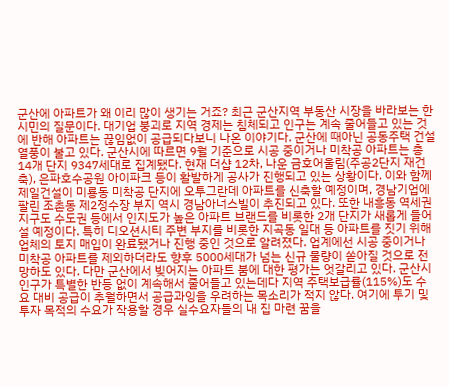군산에 아파트가 왜 이리 많이 생기는 거죠? 최근 군산지역 부동산 시장을 바라보는 한 시민의 질문이다. 대기업 붕괴로 지역 경제는 침체되고 인구는 계속 줄어들고 있는 것에 반해 아파트는 끊임없이 공급되다보니 나온 이야기다. 군산에 때아닌 공동주택 건설 열풍이 불고 있다. 군산시에 따르면 9월 기준으로 시공 중이거나 미착공 아파트는 총 14개 단지 9347세대로 집계됐다. 현재 더샵 12차, 나운 금호어울림(주공2단지 재건축), 은파호수공원 아이파크 등이 활발하게 공사가 진행되고 있는 상황이다. 이와 함께 제일건설이 미룡동 미착공 단지에 오투그란데 아파트를 신축할 예정이며, 경남기업에 팔린 조촌동 제2정수장 부지 역시 경남아너스빌이 추진되고 있다. 또한 내흥동 역세권 지구도 수도권 등에서 인지도가 높은 아파트 브랜드를 비롯한 2개 단지가 새롭게 들어 설 예정이다. 특히 디오션시티 주변 부지를 비롯한 지곡동 일대 등 아파트를 짓기 위해 업체의 토지 매입이 완료됐거나 진행 중인 것으로 알려졌다. 업계에선 시공 중이거나 미착공 아파트를 제외하더라도 향후 5000세대가 넘는 신규 물량이 쏟아질 것으로 전망하도 있다. 다만 군산에서 빚어지는 아파트 붐에 대한 평가는 엇갈리고 있다. 군산시 인구가 특별한 반등 없이 계속해서 줄어들고 있는데다 지역 주택보급률(115%)도 수요 대비 공급이 추월하면서 공급과잉을 우려하는 목소리가 적지 않다. 여기에 투기 및 투자 목적의 수요가 작용할 경우 실수요자들의 내 집 마련 꿈을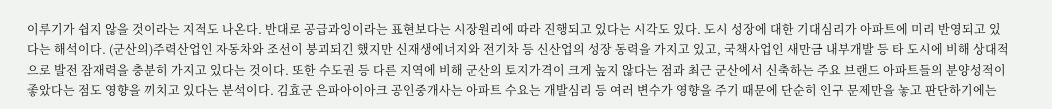이루기가 쉽지 않을 것이라는 지적도 나온다. 반대로 공급과잉이라는 표현보다는 시장원리에 따라 진행되고 있다는 시각도 있다. 도시 성장에 대한 기대심리가 아파트에 미리 반영되고 있다는 해석이다. (군산의)주력산업인 자동차와 조선이 붕괴되긴 했지만 신재생에너지와 전기차 등 신산업의 성장 동력을 가지고 있고, 국책사업인 새만금 내부개발 등 타 도시에 비해 상대적으로 발전 잠재력을 충분히 가지고 있다는 것이다. 또한 수도권 등 다른 지역에 비해 군산의 토지가격이 크게 높지 않다는 점과 최근 군산에서 신축하는 주요 브랜드 아파트들의 분양성적이 좋았다는 점도 영향을 끼치고 있다는 분석이다. 김효군 은파아이아크 공인중개사는 아파트 수요는 개발심리 등 여러 변수가 영향을 주기 때문에 단순히 인구 문제만을 놓고 판단하기에는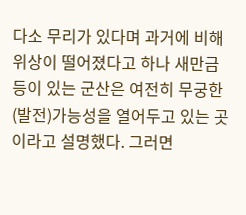다소 무리가 있다며 과거에 비해 위상이 떨어졌다고 하나 새만금 등이 있는 군산은 여전히 무궁한 (발전)가능성을 열어두고 있는 곳이라고 설명했다. 그러면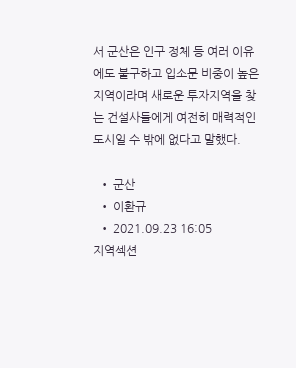서 군산은 인구 정체 등 여러 이유에도 불구하고 입소문 비중이 높은 지역이라며 새로운 투자지역을 찾는 건설사들에게 여전히 매력적인 도시일 수 밖에 없다고 말했다.

  • 군산
  • 이환규
  • 2021.09.23 16:05
지역섹션